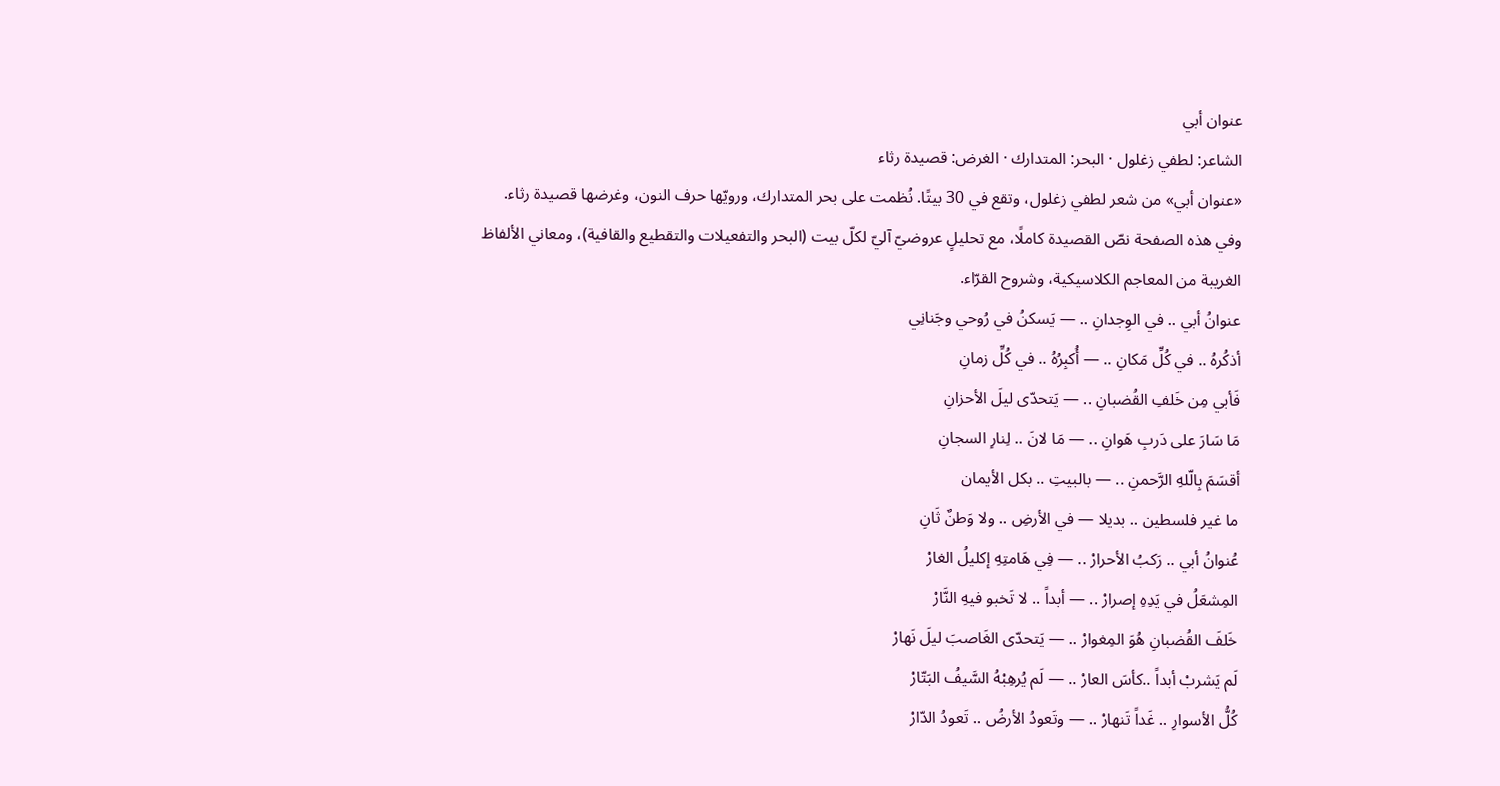عنوان أبي
الشاعر: لطفي زغلول · البحر: المتدارك · الغرض: قصيدة رثاء
«عنوان أبي» من شعر لطفي زغلول، وتقع في 30 بيتًا. نُظمت على بحر المتدارك، ورويّها حرف النون، وغرضها قصيدة رثاء.
وفي هذه الصفحة نصّ القصيدة كاملًا، مع تحليلٍ عروضيّ آليّ لكلّ بيت (البحر والتفعيلات والتقطيع والقافية)، ومعاني الألفاظ الغريبة من المعاجم الكلاسيكية، وشروح القرّاء.
عنوانُ أبي .. في الوِجدانِ .. — يَسكنُ في رُوحي وجَنانِي
أذكُرهُ .. في كُلِّ مَكانِ .. — أُكبِرُهُ .. في كُلِّ زمانِ
فَأبي مِن خَلفِ القُضبانِ .. — يَتحدّى ليلَ الأحزانِ
مَا سَارَ على دَربِ هَوانِ .. — مَا لانَ .. لِنارِ السجانِ
أقسَمَ بِالّلهِ الرَّحمنِ .. — بالبيتِ .. بكل الأيمان
ما غير فلسطين .. بديلا — في الأرضِ .. ولا وَطنٌ ثَانِ
عُنوانُ أبي .. رَكبُ الأحرارْ .. — فِي هَامتِهِ إكليلُ الغارْ
المِشعَلُ في يَدِهِ إصرارْ .. — أبداً .. لا تَخبو فيهِ النَّارْ
خَلفَ القُضبانِ هُوَ المِغوارْ .. — يَتحدّى الغَاصبَ ليلَ نَهارْ
لَم يَشربْ أبداً ..كأسَ العارْ .. — لَم يُرهِبْهُ السَّيفُ البَتّارْ
كُلُّ الأسوارِ .. غَداً تَنهارْ .. — وتَعودُ الأرضُ .. تَعودُ الدّارْ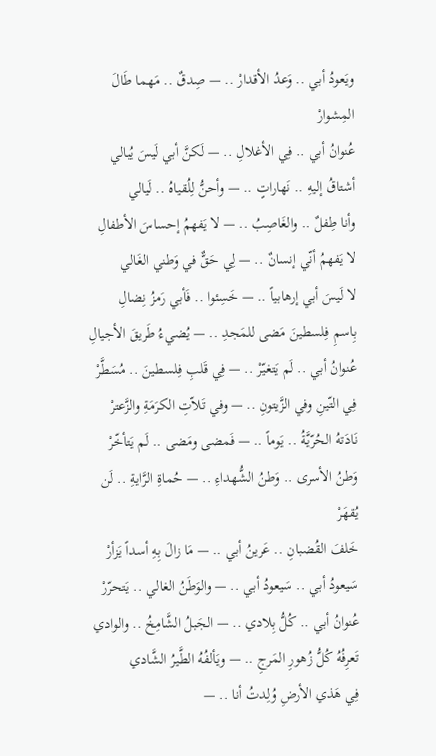ويَعودُ أبي .. وَعدُ الأقدارْ .. — صِدقٌ .. مَهما طَالَ المِشوارْ
عُنوانُ أبي .. فِي الأغلالِ .. — لَكنَّ أبي لَيسَ يُبالي
أشتاقُ إليهِ .. نَهاراتٍ .. — وأحنُّ لِلُقياهُ .. لَيالي
وأنا طِفلٌ .. والغَاصِبُ .. — لا يَفهمُ إحساسَ الأطفالِ
لا يَفهمُ أنّي إنسانٌ .. — لِي حَقٌّ في وَطني الغَالي
لا لَيسَ أبي إرهابياً .. — خَسِئوا .. فَأبي رَمزُ نِضالِ
بِاسمِ فِلسطينَ مَضى للمَجدِ .. — يُضيءُ طَريقَ الأجيالِ
عُنوانُ أبي .. لَم يَتغيّرْ .. — فِي قَلبِ فِلسطينَ .. مُسَطَّرْ
فِي التّينِ وفي الزَّيتونِ .. — وفي تَلاّتِ الكرَمَةِ والزَّعترْ
نَادَتهُ الحُرّيَّةُ .. يَوماً .. — فَمضى ومَضى .. لَم يَتأخّرْ
وَطنُ الأسرى .. وَطنُ الشُّهداءِ .. — حُماةِ الرَّايةِ .. لَن يُقهَرْ
خَلفَ القُضبانِ .. عَرينُ أبي .. — مَا زالَ بِهِ أسداً يَزأرْ
سَيعودُ أبي .. سَيعودُ أبي .. — والوَطَنُ الغالي .. يَتحرّرْ
عُنوانُ أبي .. كُلُّ بِلادي .. — الجَبلُ الشَّامِخُ .. والوادي
تَعرِفُهُ كُلُّ زُهورِ المَرجِ .. — ويَألفُهُ الطَّيرُ الشَّادي
فِي هَذي الأرضِ وُلِدتُ أنا .. —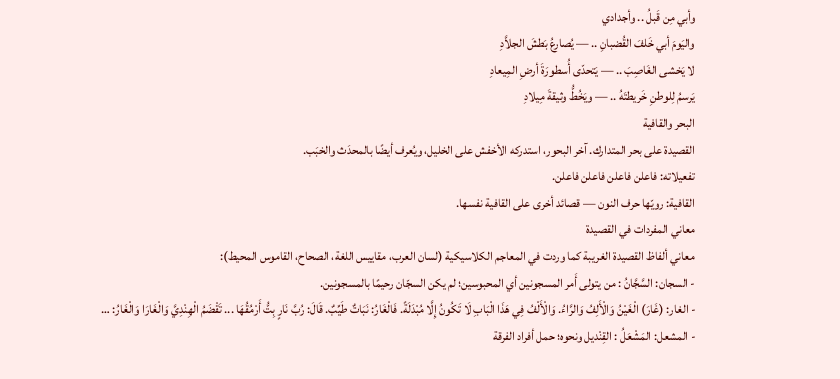وأبي مِن قَبلُ .. وأجدادي
واليَومَ أبي خَلفَ القُضبانِ .. — يُصارعُ بَطشَ الجلاَّدِ
لا يَخشى الغَاصِبَ .. — يَتحدّى أُسطورَةَ أرضِ المِيعادِ
يَرسمُ لِلوطنِ خَريطتَهُ .. — ويَخُطُّ وثيقةَ مِيلادِ
البحر والقافية
القصيدة على بحر المتدارك. آخر البحور، استدركه الأخفش على الخليل، ويُعرف أيضًا بالمحدَث والخبَب.
تفعيلاته: فاعلن فاعلن فاعلن فاعلن.
القافية: رويّها حرف النون — قصائد أخرى على القافية نفسها.
معاني المفردات في القصيدة
معاني ألفاظ القصيدة الغريبة كما وردت في المعاجم الكلاسيكية (لسان العرب، مقاييس اللغة، الصحاح، القاموس المحيط):
- السجان: السَّجَّانُ : من يتولى أَمر المسجونين أي المحبوسين؛ لم يكن السجّان رحيمًا بالمسجونين.
- الغار: (غَارَ) الْغَيْنُ وَالْأَلِفُ وَالرَّاءُ. وَالْأَلْفُ فِي هَذَا الْبَابِ لَا تَكُونُ إِلَّا مُبْدَلَةً. فَالْغَارُ: نَبَاتٌ طَيِّبٌ. قَالَ: رُبَّ نَارٍ بِتُّ أَرْمُقُهَا ... تَقْضَمُ الْهِنْدِيَّ وَالْغَارَا وَالْغَارُ: …
- المشعل: المَشْعَلُ : القِنْديل ونحوه؛ حمل أفراد الفرقة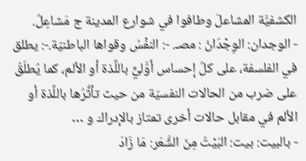الكشفيَّة المشاعلَ وطافوا في شوارع المدينة ج مَشاعِلُ.
- الوجدان: الوِجْدَانُ : مصـ. -: النفْسُ وقواها الباطنيّة.-: يطلق في الفلسفة، على كلُ إحساس أوَّليٍّ باللَّذة أو الألم، كما يُطلَقُ على ضرب من الحالات النفسيّة من حيث تأثُّرُها باللَّذة أو الألم في مقابل حالات أخرى تمتاز بالإدراك و …
- بالبيت: بيت: البَيْتُ مِنَ الشَّعَر: مَا زَادَ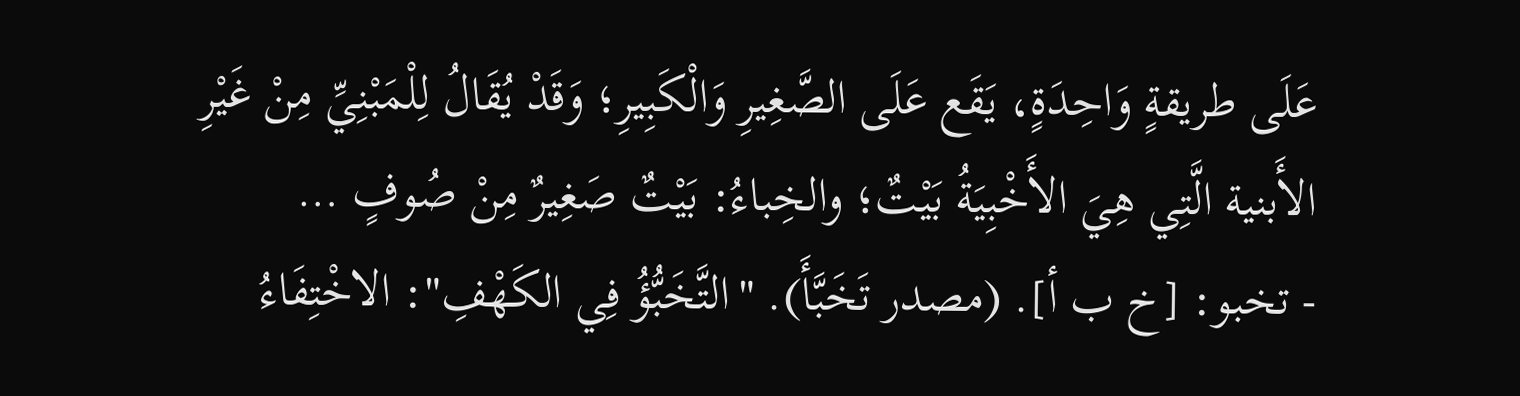عَلَى طريقةٍ وَاحِدَةٍ، يَقَع عَلَى الصَّغِيرِ وَالْكَبِيرِ؛ وَقَدْ يُقَالُ لِلْمَبْنِيِّ مِنْ غَيْرِ الأَبنية الَّتِي هِيَ الأَخْبِيَةُ بَيْتٌ؛ والخِباءُ: بَيْتٌ صَغِيرٌ مِنْ صُوفٍ …
- تخبو: [خ ب أ]. (مصدر تَخَبَّأَ). "التَّخَبُّؤُ فِي الكَهْفِ": الاخْتِفَاءُ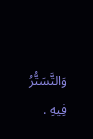وَالتَّسَتُّرُ فِيهِ .